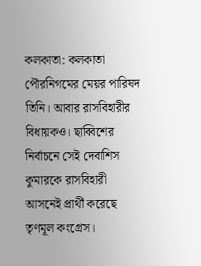কলকাতা: কলকাতা পৌরনিগমের মেয়র পারিষদ তিনি। আবার রাসবিহারীর বিধায়কও। ছাব্বিশের নির্বাচনে সেই দেবাশিস কুমারকে রাসবিহারী আসনেই প্রার্থী করেছে তৃণমূল কংগ্রেস।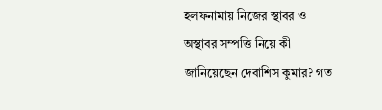হলফনামায় নিজের স্থাবর ও অস্থাবর সম্পত্তি নিয়ে কী জানিয়েছেন দেবাশিস কুমার? গত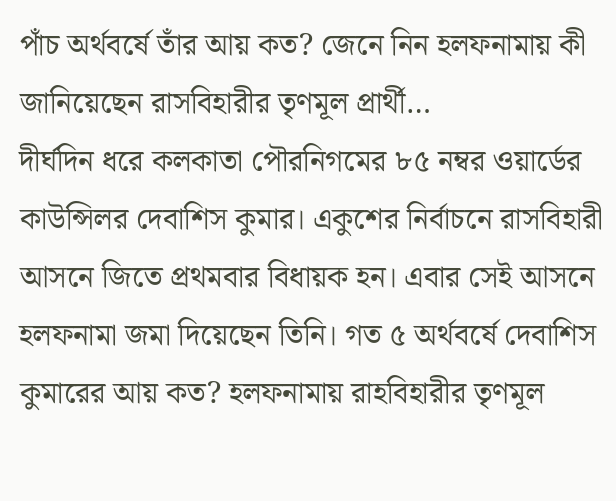পাঁচ অর্থবর্ষে তাঁর আয় কত? জেনে নিন হলফনামায় কী জানিয়েছেন রাসবিহারীর তৃণমূল প্রার্থী…
দীর্ঘদিন ধরে কলকাতা পৌরনিগমের ৮৫ নম্বর ওয়ার্ডের কাউন্সিলর দেবাশিস কুমার। একুশের নির্বাচনে রাসবিহারী আসনে জিতে প্রথমবার বিধায়ক হন। এবার সেই আসনে হলফনামা জমা দিয়েছেন তিনি। গত ৫ অর্থবর্ষে দেবাশিস কুমারের আয় কত? হলফনামায় রাহবিহারীর তৃণমূল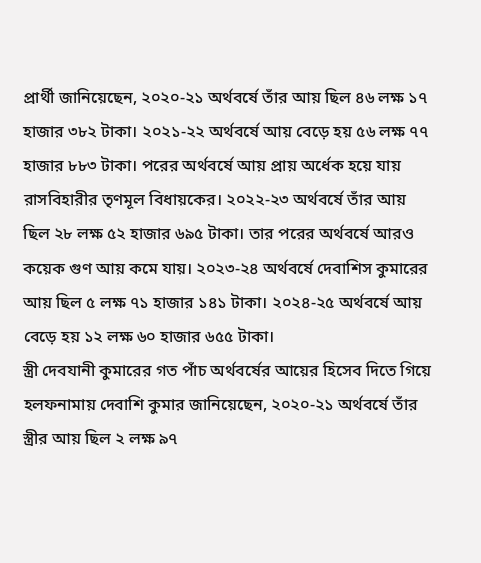প্রার্থী জানিয়েছেন, ২০২০-২১ অর্থবর্ষে তাঁর আয় ছিল ৪৬ লক্ষ ১৭ হাজার ৩৮২ টাকা। ২০২১-২২ অর্থবর্ষে আয় বেড়ে হয় ৫৬ লক্ষ ৭৭ হাজার ৮৮৩ টাকা। পরের অর্থবর্ষে আয় প্রায় অর্ধেক হয়ে যায় রাসবিহারীর তৃণমূল বিধায়কের। ২০২২-২৩ অর্থবর্ষে তাঁর আয় ছিল ২৮ লক্ষ ৫২ হাজার ৬৯৫ টাকা। তার পরের অর্থবর্ষে আরও কয়েক গুণ আয় কমে যায়। ২০২৩-২৪ অর্থবর্ষে দেবাশিস কুমারের আয় ছিল ৫ লক্ষ ৭১ হাজার ১৪১ টাকা। ২০২৪-২৫ অর্থবর্ষে আয় বেড়ে হয় ১২ লক্ষ ৬০ হাজার ৬৫৫ টাকা।
স্ত্রী দেবযানী কুমারের গত পাঁচ অর্থবর্ষের আয়ের হিসেব দিতে গিয়ে হলফনামায় দেবাশি কুমার জানিয়েছেন, ২০২০-২১ অর্থবর্ষে তাঁর স্ত্রীর আয় ছিল ২ লক্ষ ৯৭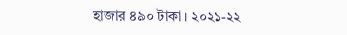হাজার ৪৯০ টাকা। ২০২১-২২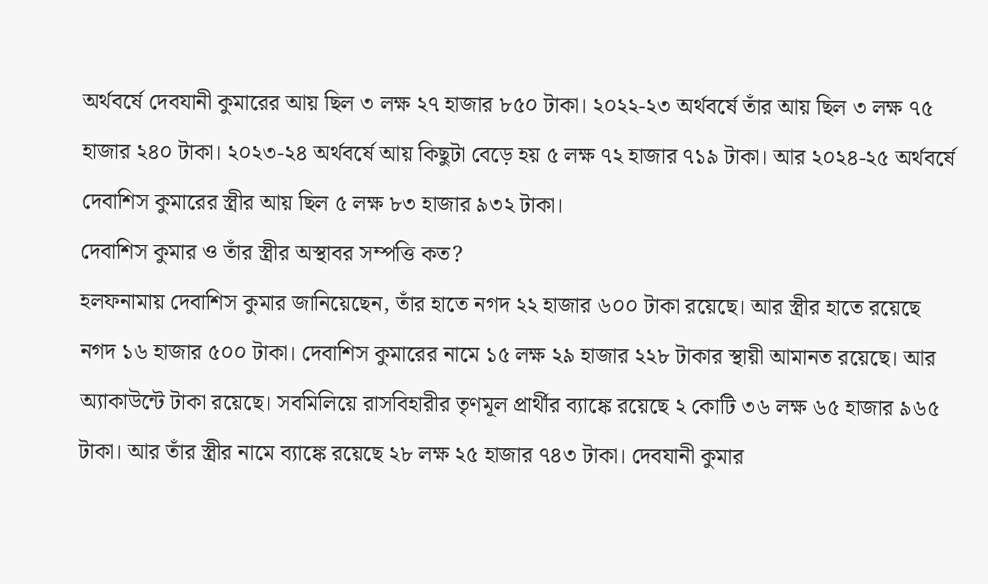অর্থবর্ষে দেবযানী কুমারের আয় ছিল ৩ লক্ষ ২৭ হাজার ৮৫০ টাকা। ২০২২-২৩ অর্থবর্ষে তাঁর আয় ছিল ৩ লক্ষ ৭৫ হাজার ২৪০ টাকা। ২০২৩-২৪ অর্থবর্ষে আয় কিছুটা বেড়ে হয় ৫ লক্ষ ৭২ হাজার ৭১৯ টাকা। আর ২০২৪-২৫ অর্থবর্ষে দেবাশিস কুমারের স্ত্রীর আয় ছিল ৫ লক্ষ ৮৩ হাজার ৯৩২ টাকা।
দেবাশিস কুমার ও তাঁর স্ত্রীর অস্থাবর সম্পত্তি কত?
হলফনামায় দেবাশিস কুমার জানিয়েছেন, তাঁর হাতে নগদ ২২ হাজার ৬০০ টাকা রয়েছে। আর স্ত্রীর হাতে রয়েছে নগদ ১৬ হাজার ৫০০ টাকা। দেবাশিস কুমারের নামে ১৫ লক্ষ ২৯ হাজার ২২৮ টাকার স্থায়ী আমানত রয়েছে। আর অ্যাকাউন্টে টাকা রয়েছে। সবমিলিয়ে রাসবিহারীর তৃণমূল প্রার্থীর ব্যাঙ্কে রয়েছে ২ কোটি ৩৬ লক্ষ ৬৫ হাজার ৯৬৫ টাকা। আর তাঁর স্ত্রীর নামে ব্যাঙ্কে রয়েছে ২৮ লক্ষ ২৫ হাজার ৭৪৩ টাকা। দেবযানী কুমার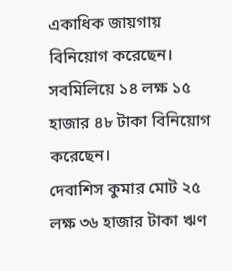একাধিক জায়গায় বিনিয়োগ করেছেন। সবমিলিয়ে ১৪ লক্ষ ১৫ হাজার ৪৮ টাকা বিনিয়োগ করেছেন।
দেবাশিস কুমার মোট ২৫ লক্ষ ৩৬ হাজার টাকা ঋণ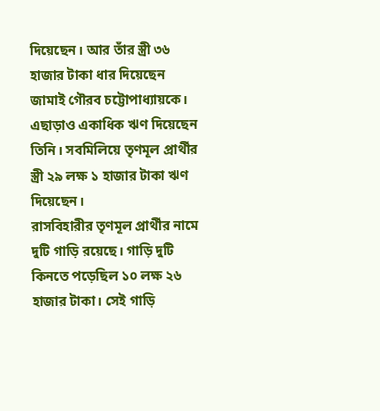দিয়েছেন। আর তাঁর স্ত্রী ৩৬ হাজার টাকা ধার দিয়েছেন জামাই গৌরব চট্টোপাধ্যায়কে। এছাড়াও একাধিক ঋণ দিয়েছেন তিনি। সবমিলিয়ে তৃণমূল প্রার্থীর স্ত্রী ২৯ লক্ষ ১ হাজার টাকা ঋণ দিয়েছেন।
রাসবিহারীর তৃণমূল প্রার্থীর নামে দুটি গাড়ি রয়েছে। গাড়ি দুটি কিনতে পড়েছিল ১০ লক্ষ ২৬ হাজার টাকা। সেই গাড়ি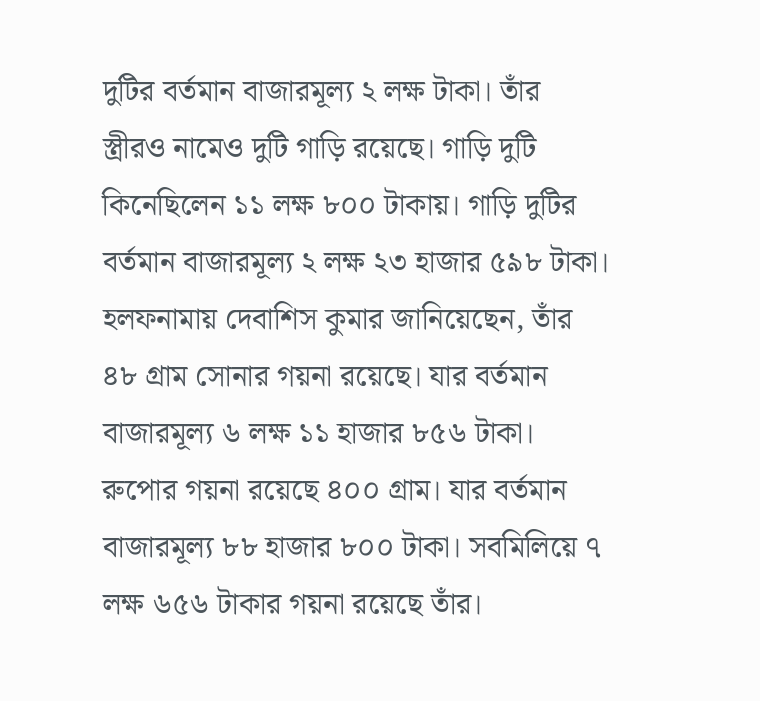দুটির বর্তমান বাজারমূল্য ২ লক্ষ টাকা। তাঁর স্ত্রীরও নামেও দুটি গাড়ি রয়েছে। গাড়ি দুটি কিনেছিলেন ১১ লক্ষ ৮০০ টাকায়। গাড়ি দুটির বর্তমান বাজারমূল্য ২ লক্ষ ২৩ হাজার ৫৯৮ টাকা।
হলফনামায় দেবাশিস কুমার জানিয়েছেন, তাঁর ৪৮ গ্রাম সোনার গয়না রয়েছে। যার বর্তমান বাজারমূল্য ৬ লক্ষ ১১ হাজার ৮৫৬ টাকা। রুপোর গয়না রয়েছে ৪০০ গ্রাম। যার বর্তমান বাজারমূল্য ৮৮ হাজার ৮০০ টাকা। সবমিলিয়ে ৭ লক্ষ ৬৫৬ টাকার গয়না রয়েছে তাঁর।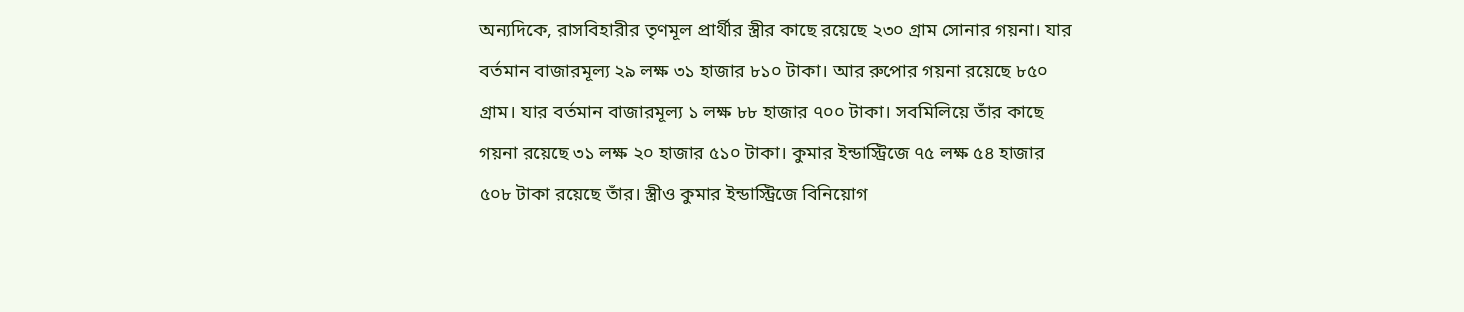অন্যদিকে, রাসবিহারীর তৃণমূল প্রার্থীর স্ত্রীর কাছে রয়েছে ২৩০ গ্রাম সোনার গয়না। যার বর্তমান বাজারমূল্য ২৯ লক্ষ ৩১ হাজার ৮১০ টাকা। আর রুপোর গয়না রয়েছে ৮৫০ গ্রাম। যার বর্তমান বাজারমূল্য ১ লক্ষ ৮৮ হাজার ৭০০ টাকা। সবমিলিয়ে তাঁর কাছে গয়না রয়েছে ৩১ লক্ষ ২০ হাজার ৫১০ টাকা। কুমার ইন্ডাস্ট্রিজে ৭৫ লক্ষ ৫৪ হাজার ৫০৮ টাকা রয়েছে তাঁর। স্ত্রীও কুমার ইন্ডাস্ট্রিজে বিনিয়োগ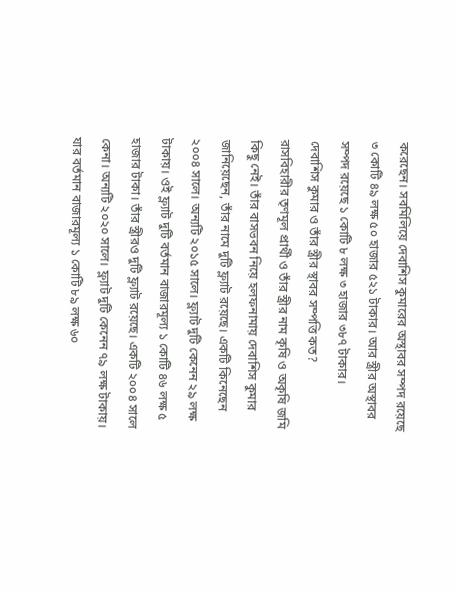করেছেন। সবমিলিয়ে দেবাশিস কুমারের অস্থাবর সম্পদ রয়েছে ৩ কোটি ৪৯ লক্ষ ৫০ হাজার ৫২১ টাকার। আর স্ত্রীর অস্থাবর সম্পদ রয়েছে ১ কোটি ৮ লক্ষ ৩ হাজার ৩৮৭ টাকার।
দেবাশিস কুমার ও তাঁর স্ত্রীর স্থাবর সম্পত্তি কত?
রাসবিহারীর তৃণমূল প্রার্থী ও তাঁর স্ত্রীর নাম কৃষি ও অকৃষি জমি কিছু নেই। তাঁর বাসভবন নিয়ে হলফনামায় দেবাশিস কুমার জানিয়েছেন, তাঁর নামে দুটি ফ্ল্যাট রয়েছে। একটি কিনেছেন ২০০৪ সালে। অন্যটি ২০১৫ সালে। ফ্ল্যাট দুটি কেনেন ২৯ লক্ষ টাকায়। ওই ফ্ল্যাট দুটি বর্তমান বাজারমূল্য ১ কোটি ৪৬ লক্ষ ৫ হাজার টাকা। তাঁর স্ত্রীরও দুটি ফ্ল্যাট রয়েছে। একটি ২০০৪ সালে কেনা। অন্যটি ২০২০ সালে। ফ্ল্যাট দুটি কেনেন ৭৯ লক্ষ টাকায়। যার বর্তমান বাজারমূল্য ১ কোটি ৮৯ লক্ষ ৬০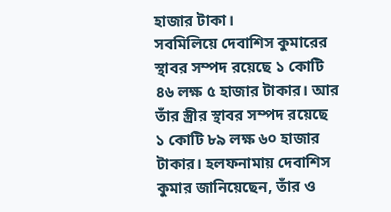হাজার টাকা।
সবমিলিয়ে দেবাশিস কুমারের স্থাবর সম্পদ রয়েছে ১ কোটি ৪৬ লক্ষ ৫ হাজার টাকার। আর তাঁর স্ত্রীর স্থাবর সম্পদ রয়েছে ১ কোটি ৮৯ লক্ষ ৬০ হাজার টাকার। হলফনামায় দেবাশিস কুমার জানিয়েছেন, তাঁর ও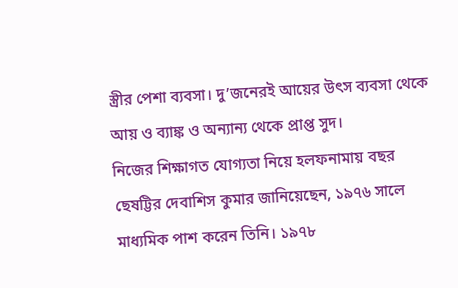স্ত্রীর পেশা ব্যবসা। দু’জনেরই আয়ের উৎস ব্যবসা থেকে আয় ও ব্যাঙ্ক ও অন্যান্য থেকে প্রাপ্ত সুদ।
নিজের শিক্ষাগত যোগ্যতা নিয়ে হলফনামায় বছর ছেষট্টির দেবাশিস কুমার জানিয়েছেন, ১৯৭৬ সালে মাধ্যমিক পাশ করেন তিনি। ১৯৭৮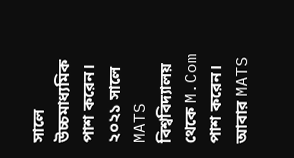সালে উচ্চমাধ্যমিক পাশ করেন। ২০২১ সালে MATS বিশ্ববিদ্যালয় থেকে M.Com পাশ করেন। আবার MATS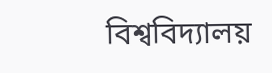বিশ্ববিদ্যালয়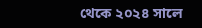থেকে ২০২৪ সালে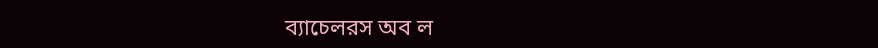ব্যাচেলরস অব ল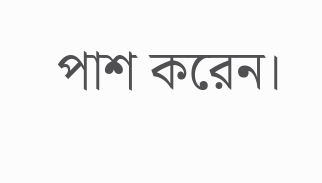পাশ করেন।